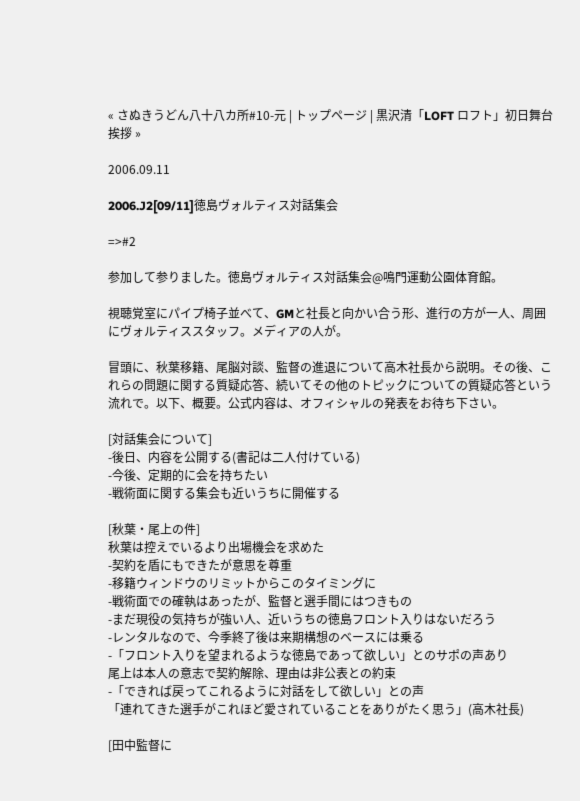« さぬきうどん八十八カ所#10-元 | トップページ | 黒沢清「LOFT ロフト」初日舞台挨拶 »

2006.09.11

2006.J2[09/11]徳島ヴォルティス対話集会

=>#2

参加して参りました。徳島ヴォルティス対話集会@鳴門運動公園体育館。

視聴覚室にパイプ椅子並べて、GMと社長と向かい合う形、進行の方が一人、周囲にヴォルティススタッフ。メディアの人が。

冒頭に、秋葉移籍、尾脳対談、監督の進退について高木社長から説明。その後、これらの問題に関する質疑応答、続いてその他のトピックについての質疑応答という流れで。以下、概要。公式内容は、オフィシャルの発表をお待ち下さい。

[対話集会について]
-後日、内容を公開する(書記は二人付けている)
-今後、定期的に会を持ちたい
-戦術面に関する集会も近いうちに開催する

[秋葉・尾上の件]
秋葉は控えでいるより出場機会を求めた
-契約を盾にもできたが意思を尊重
-移籍ウィンドウのリミットからこのタイミングに
-戦術面での確執はあったが、監督と選手間にはつきもの
-まだ現役の気持ちが強い人、近いうちの徳島フロント入りはないだろう
-レンタルなので、今季終了後は来期構想のベースには乗る
-「フロント入りを望まれるような徳島であって欲しい」とのサポの声あり
尾上は本人の意志で契約解除、理由は非公表との約束
-「できれば戻ってこれるように対話をして欲しい」との声
「連れてきた選手がこれほど愛されていることをありがたく思う」(高木社長)

[田中監督に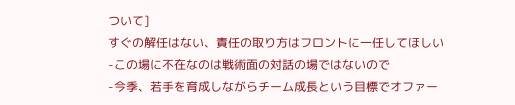ついて]
すぐの解任はない、責任の取り方はフロントに一任してほしい
-この場に不在なのは戦術面の対話の場ではないので
-今季、若手を育成しながらチーム成長という目標でオファー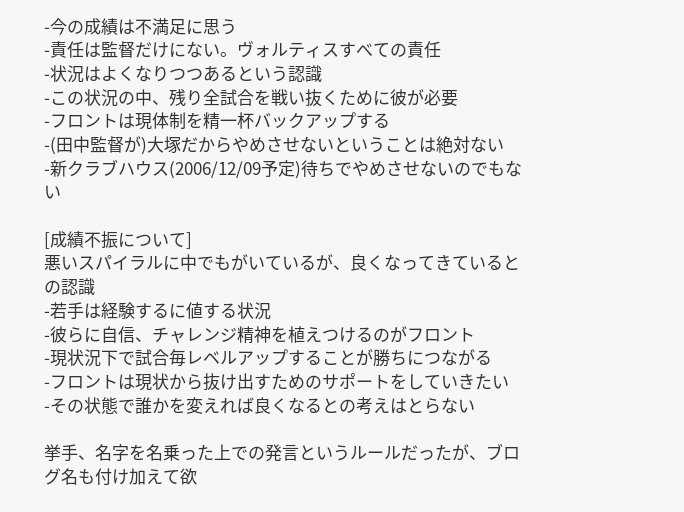-今の成績は不満足に思う
-責任は監督だけにない。ヴォルティスすべての責任
-状況はよくなりつつあるという認識
-この状況の中、残り全試合を戦い抜くために彼が必要
-フロントは現体制を精一杯バックアップする
-(田中監督が)大塚だからやめさせないということは絶対ない
-新クラブハウス(2006/12/09予定)待ちでやめさせないのでもない

[成績不振について]
悪いスパイラルに中でもがいているが、良くなってきているとの認識
-若手は経験するに値する状況
-彼らに自信、チャレンジ精神を植えつけるのがフロント
-現状況下で試合毎レベルアップすることが勝ちにつながる
-フロントは現状から抜け出すためのサポートをしていきたい
-その状態で誰かを変えれば良くなるとの考えはとらない

挙手、名字を名乗った上での発言というルールだったが、ブログ名も付け加えて欲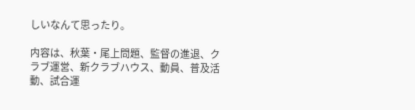しいなんて思ったり。

内容は、秋葉・尾上問題、監督の進退、クラブ運営、新クラブハウス、動員、普及活動、試合運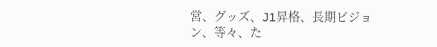営、グッズ、J1昇格、長期ビジョン、等々、た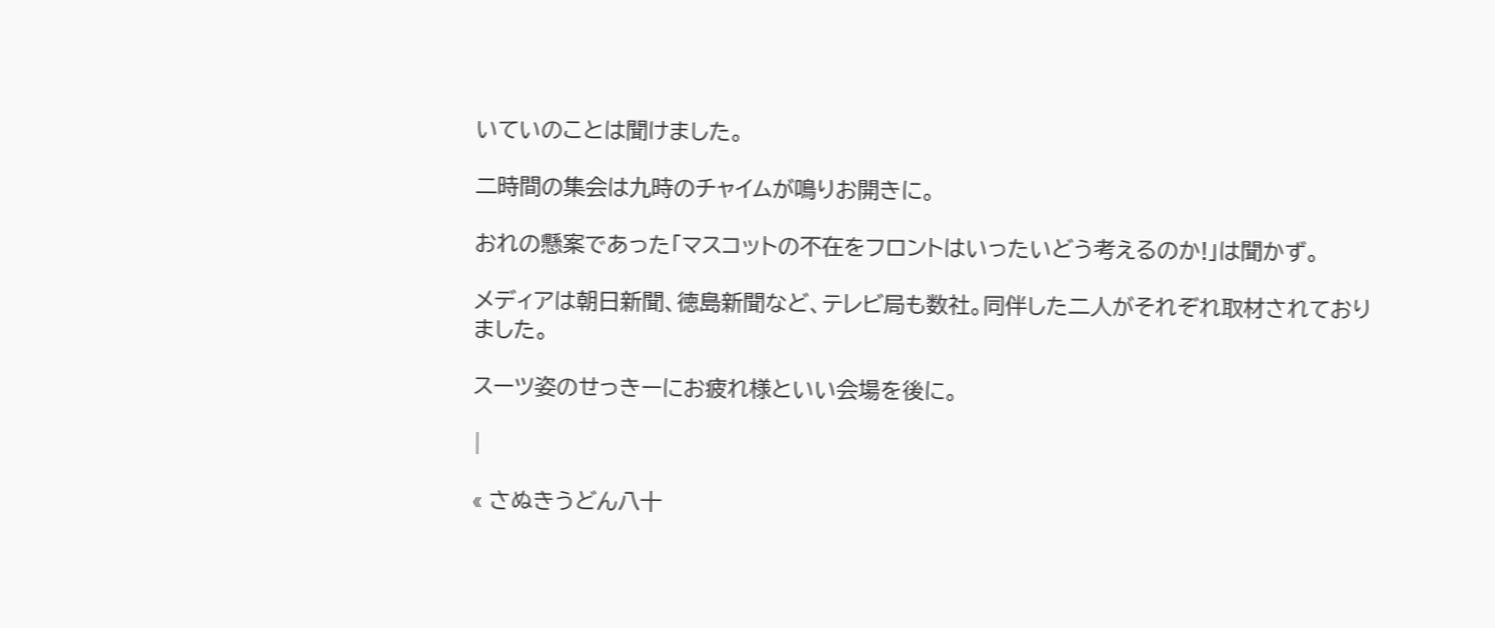いていのことは聞けました。

二時間の集会は九時のチャイムが鳴りお開きに。

おれの懸案であった「マスコットの不在をフロントはいったいどう考えるのか!」は聞かず。

メディアは朝日新聞、徳島新聞など、テレビ局も数社。同伴した二人がそれぞれ取材されておりました。

スーツ姿のせっきーにお疲れ様といい会場を後に。

|

« さぬきうどん八十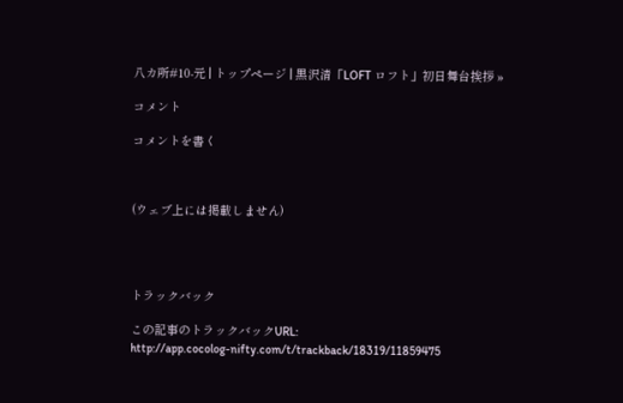八カ所#10-元 | トップページ | 黒沢清「LOFT ロフト」初日舞台挨拶 »

コメント

コメントを書く



(ウェブ上には掲載しません)




トラックバック

この記事のトラックバックURL:
http://app.cocolog-nifty.com/t/trackback/18319/11859475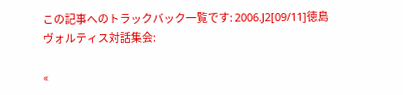この記事へのトラックバック一覧です: 2006.J2[09/11]徳島ヴォルティス対話集会:

«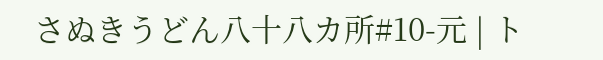さぬきうどん八十八カ所#10-元 | ト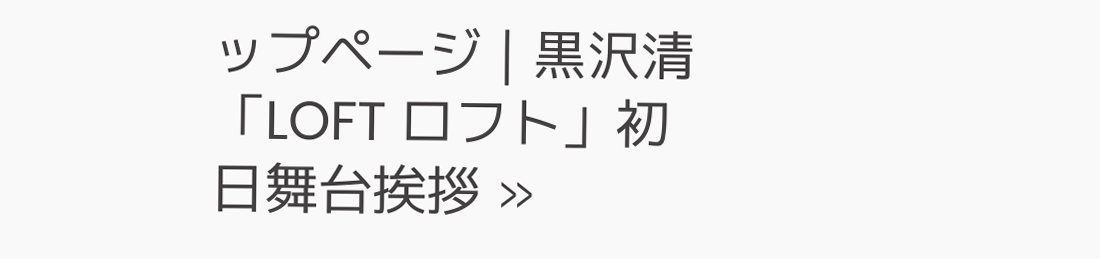ップページ | 黒沢清「LOFT ロフト」初日舞台挨拶 »